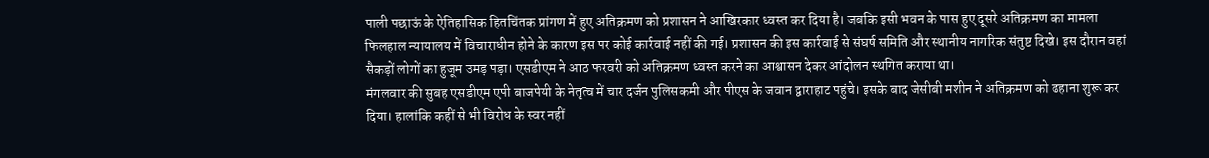पाली पछाऊं के ऐतिहासिक हितचिंतक प्रांगण में हुए अतिक्रमण को प्रशासन ने आखिरकार ध्वस्त कर दिया है। जबकि इसी भवन के पास हुए दूसरे अतिक्रमण का मामला फिलहाल न्यायालय में विचाराधीन होने के कारण इस पर कोई कार्रवाई नहीं की गई। प्रशासन की इस कार्रवाई से संघर्ष समिति और स्थानीय नागरिक संतुष्ट दिखे। इस दौरान वहां सैकड़ों लोगों का हुजूम उमड़ पड़ा। एसडीएम ने आठ फरवरी को अतिक्रमण ध्वस्त करने का आश्वासन देकर आंदोलन स्थगित कराया था।
मंगलवार की सुबह एसडीएम एपी बाजपेयी के नेतृत्व में चार दर्जन पुलिसकमी और पीएस के जवान द्वाराहाट पहुंचे। इसके बाद जेसीबी मशीन ने अतिक्रमण को ढहाना शुरू कर दिया। हालांकि कहीं से भी विरोध के स्वर नहीं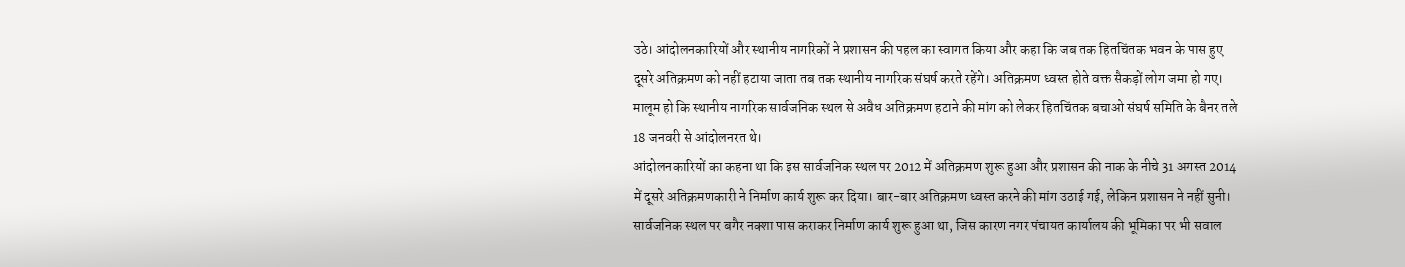उठे। आंदोलनकारियों और स्थानीय नागरिकों ने प्रशासन की पहल का स्वागत किया और कहा कि जब तक हितचिंतक भवन के पास हुए दूसरे अतिक्रमण को नहीं हटाया जाता तब तक स्थानीय नागरिक संघर्ष करते रहेंगे। अतिक्रमण ध्वस्त होते वक्त सैकड़ों लोग जमा हो गए। मालूम हो कि स्थानीय नागरिक सार्वजनिक स्थल से अवैध अतिक्रमण हटाने की मांग को लेकर हितचिंतक बचाओ संघर्ष समिति के बैनर तले 18 जनवरी से आंदोलनरत थे।
आंदोलनकारियों का कहना था कि इस सार्वजनिक स्थल पर 2012 में अतिक्रमण शुरू हुआ और प्रशासन की नाक के नीचे 31 अगस्त 2014 में दूसरे अतिक्रमणकारी ने निर्माण कार्य शुरू कर दिया। बार-बार अतिक्रमण ध्वस्त करने की मांग उठाई गई, लेकिन प्रशासन ने नहीं सुनी। सार्वजनिक स्थल पर बगैर नक्शा पास कराकर निर्माण कार्य शुरू हुआ था, जिस कारण नगर पंचायत कार्यालय की भूमिका पर भी सवाल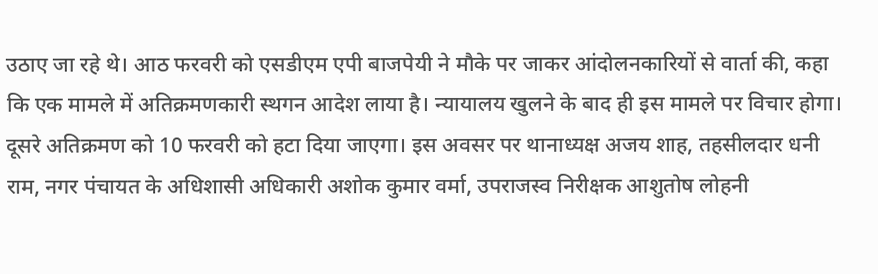उठाए जा रहे थे। आठ फरवरी को एसडीएम एपी बाजपेयी ने मौके पर जाकर आंदोलनकारियों से वार्ता की, कहा कि एक मामले में अतिक्रमणकारी स्थगन आदेश लाया है। न्यायालय खुलने के बाद ही इस मामले पर विचार होगा। दूसरे अतिक्रमण को 10 फरवरी को हटा दिया जाएगा। इस अवसर पर थानाध्यक्ष अजय शाह, तहसीलदार धनी राम, नगर पंचायत के अधिशासी अधिकारी अशोक कुमार वर्मा, उपराजस्व निरीक्षक आशुतोष लोहनी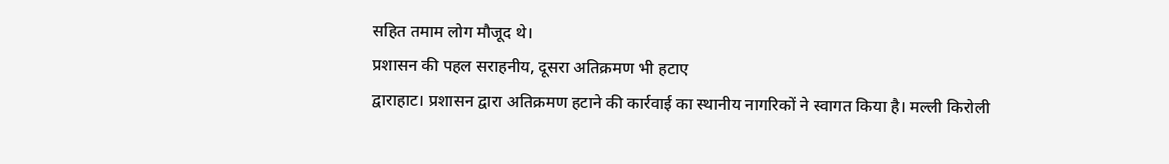सहित तमाम लोग मौजूद थे।
प्रशासन की पहल सराहनीय, दूसरा अतिक्रमण भी हटाए
द्वाराहाट। प्रशासन द्वारा अतिक्रमण हटाने की कार्रवाई का स्थानीय नागरिकों ने स्वागत किया है। मल्ली किरोली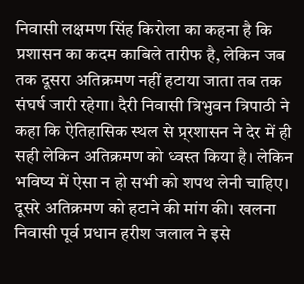निवासी लक्षमण सिंह किरोला का कहना है कि प्रशासन का कदम काबिले तारीफ है, लेकिन जब तक दूसरा अतिक्रमण नहीं हटाया जाता तब तक संघर्ष जारी रहेगा। दैरी निवासी त्रिभुवन त्रिपाठी ने कहा कि ऐतिहासिक स्थल से प्र्रशासन ने देर में ही सही लेकिन अतिक्रमण को ध्वस्त किया है। लेकिन भविष्य में ऐसा न हो सभी को शपथ लेनी चाहिए। दूसरे अतिक्रमण को हटाने की मांग की। खलना निवासी पूर्व प्रधान हरीश जलाल ने इसे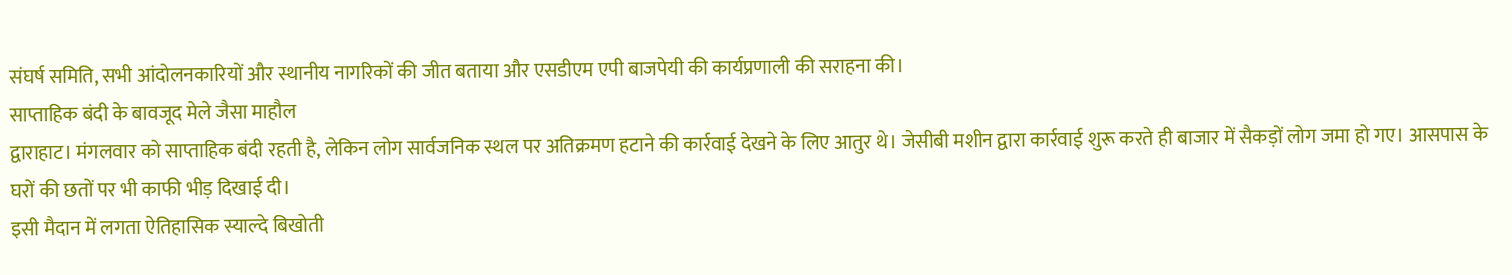संघर्ष समिति, सभी आंदोलनकारियों और स्थानीय नागरिकों की जीत बताया और एसडीएम एपी बाजपेयी की कार्यप्रणाली की सराहना की।
साप्ताहिक बंदी के बावजूद मेले जैसा माहौल
द्वाराहाट। मंगलवार को साप्ताहिक बंदी रहती है, लेकिन लोग सार्वजनिक स्थल पर अतिक्रमण हटाने की कार्रवाई देखने के लिए आतुर थे। जेसीबी मशीन द्वारा कार्रवाई शुरू करते ही बाजार में सैकड़ों लोग जमा हो गए। आसपास के घरों की छतों पर भी काफी भीड़ दिखाई दी।
इसी मैदान में लगता ऐतिहासिक स्याल्दे बिखोती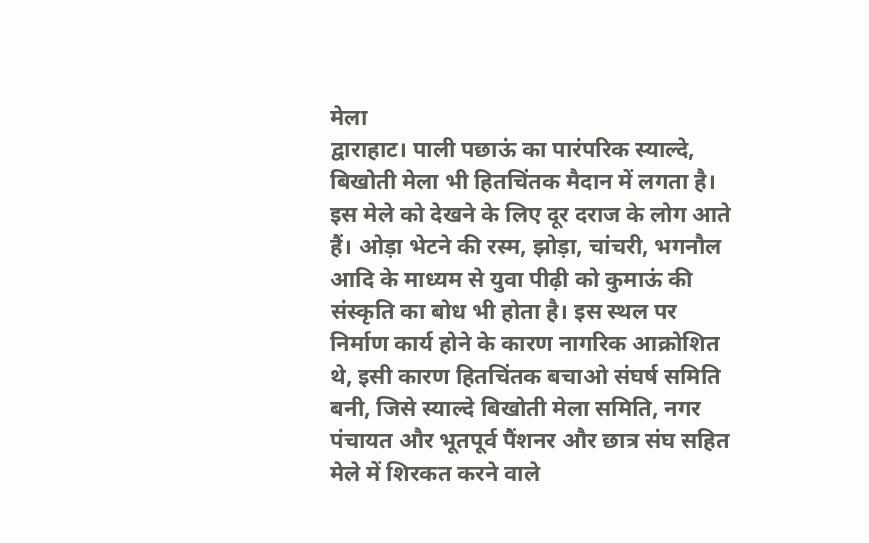मेला
द्वाराहाट। पाली पछाऊं का पारंपरिक स्याल्दे, बिखोती मेला भी हितचिंतक मैदान में लगता है। इस मेले को देखने के लिए दूर दराज के लोग आते हैं। ओड़ा भेटने की रस्म, झोड़ा, चांचरी, भगनौल आदि के माध्यम से युवा पीढ़ी को कुमाऊं की संस्कृति का बोध भी होता है। इस स्थल पर निर्माण कार्य होने के कारण नागरिक आक्रोशित थे, इसी कारण हितचिंतक बचाओ संघर्ष समिति बनी, जिसे स्याल्दे बिखोती मेला समिति, नगर पंचायत और भूतपूर्व पैंशनर और छात्र संघ सहित मेले में शिरकत करने वाले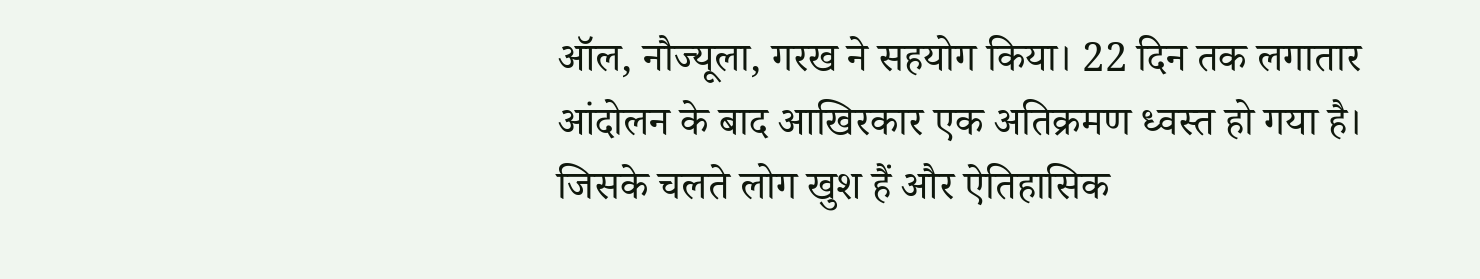ऑल, नौज्यूला, गरख ने सहयोग किया। 22 दिन तक लगातार आंदोलन के बाद आखिरकार एक अतिक्रमण ध्वस्त हो गया है। जिसके चलते लोग खुश हैं और ऐतिहासिक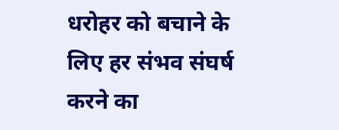धरोहर को बचाने के लिए हर संभव संघर्ष करने का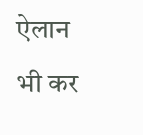ऐलान भी कर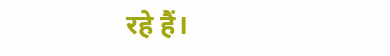रहे हैं।